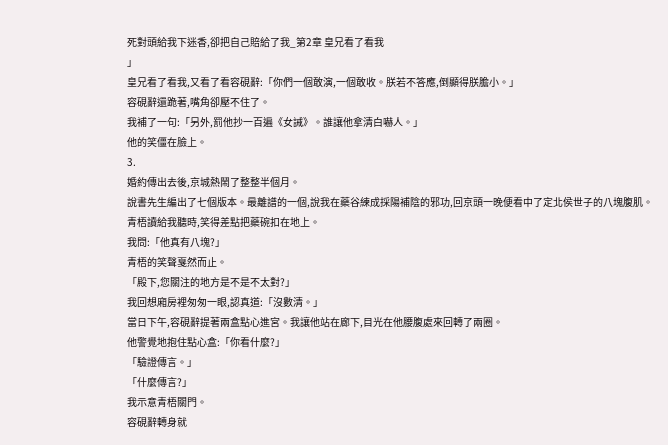死對頭給我下迷香,卻把自己賠給了我_第2章 皇兄看了看我
」
皇兄看了看我,又看了看容硯辭:「你們一個敢演,一個敢收。朕若不答應,倒顯得朕膽小。」
容硯辭還跪著,嘴角卻壓不住了。
我補了一句:「另外,罰他抄一百遍《女誡》。誰讓他拿清白嚇人。」
他的笑僵在臉上。
3.
婚約傳出去後,京城熱鬧了整整半個月。
說書先生編出了七個版本。最離譜的一個,說我在藥谷練成採陽補陰的邪功,回京頭一晚便看中了定北侯世子的八塊腹肌。
青梧讀給我聽時,笑得差點把藥碗扣在地上。
我問:「他真有八塊?」
青梧的笑聲戛然而止。
「殿下,您關注的地方是不是不太對?」
我回想廂房裡匆匆一眼,認真道:「沒數清。」
當日下午,容硯辭提著兩盒點心進宮。我讓他站在廊下,目光在他腰腹處來回轉了兩圈。
他警覺地抱住點心盒:「你看什麼?」
「驗證傳言。」
「什麼傳言?」
我示意青梧關門。
容硯辭轉身就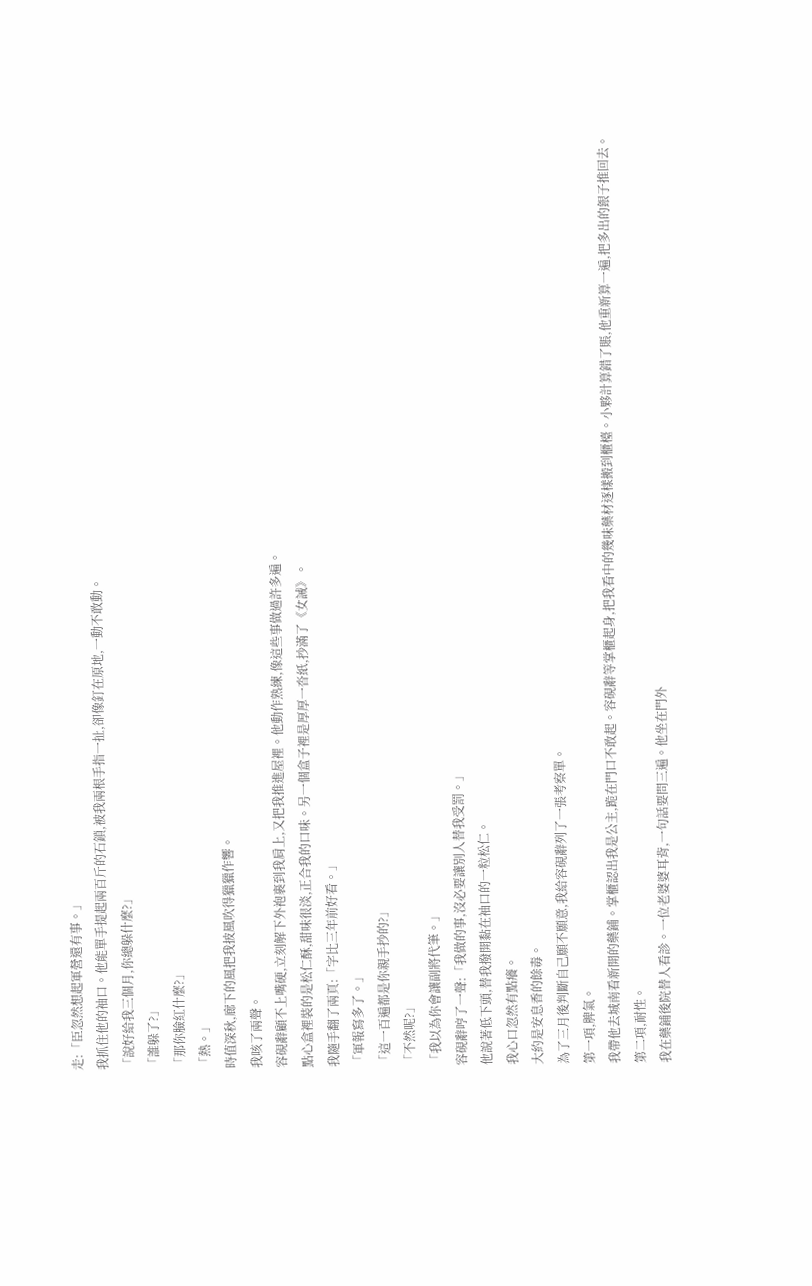走:「臣忽然想起軍營還有事。」
我抓住他的袖口。他能單手提起兩百斤的石鎖,被我兩根手指一扯,卻像釘在原地,一動不敢動。
「說好給我三個月,你總躲什麼?」
「誰躲了?」
「那你臉紅什麼?」
「熱。」
時值深秋,廊下的風把我披風吹得獵獵作響。
我咳了兩聲。
容硯辭顧不上嘴硬,立刻解下外袍裹到我肩上,又把我推進屋裡。他動作熟練,像這些事做過許多遍。
點心盒裡裝的是松仁酥,甜味很淡,正合我的口味。另一個盒子裡是厚厚一沓紙,抄滿了《女誡》。
我隨手翻了兩頁:「字比三年前好看。」
「軍報寫多了。」
「這一百遍都是你親手抄的?」
「不然呢?」
「我以為你會讓副將代筆。」
容硯辭哼了一聲:「我做的事,沒必要讓別人替我受罰。」
他說著低下頭,替我撥開黏在袖口的一粒松仁。
我心口忽然有點癢。
大約是安息香的餘毒。
為了三月後判斷自己願不願意,我給容硯辭列了一張考察單。
第一項,脾氣。
我帶他去城南看新開的藥鋪。掌櫃認出我是公主,跪在門口不敢起。容硯辭等掌櫃起身,把我看中的幾味藥材逐樣搬到櫃檯。小夥計算錯了賬,他重新算一遍,把多出的銀子推回去。
第二項,耐性。
我在藥鋪後院替人看診。一位老婆婆耳背,一句話要問三遍。他坐在門外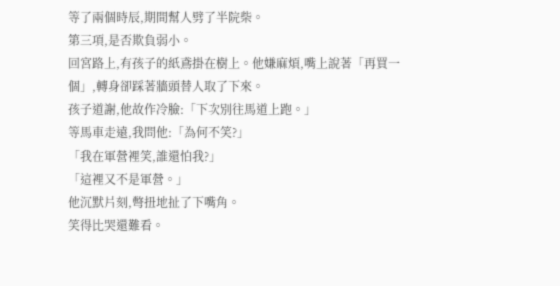等了兩個時辰,期間幫人劈了半院柴。
第三項,是否欺負弱小。
回宮路上,有孩子的紙鳶掛在樹上。他嫌麻煩,嘴上說著「再買一個」,轉身卻踩著牆頭替人取了下來。
孩子道謝,他故作冷臉:「下次別往馬道上跑。」
等馬車走遠,我問他:「為何不笑?」
「我在軍營裡笑,誰還怕我?」
「這裡又不是軍營。」
他沉默片刻,彆扭地扯了下嘴角。
笑得比哭還難看。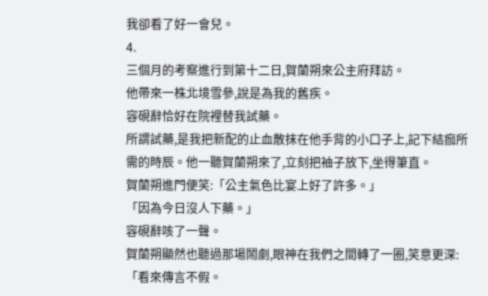我卻看了好一會兒。
4.
三個月的考察進行到第十二日,賀蘭朔來公主府拜訪。
他帶來一株北境雪參,說是為我的舊疾。
容硯辭恰好在院裡替我試藥。
所謂試藥,是我把新配的止血散抹在他手背的小口子上,記下結痂所需的時辰。他一聽賀蘭朔來了,立刻把袖子放下,坐得筆直。
賀蘭朔進門便笑:「公主氣色比宴上好了許多。」
「因為今日沒人下藥。」
容硯辭咳了一聲。
賀蘭朔顯然也聽過那場鬧劇,眼神在我們之間轉了一圈,笑意更深:「看來傳言不假。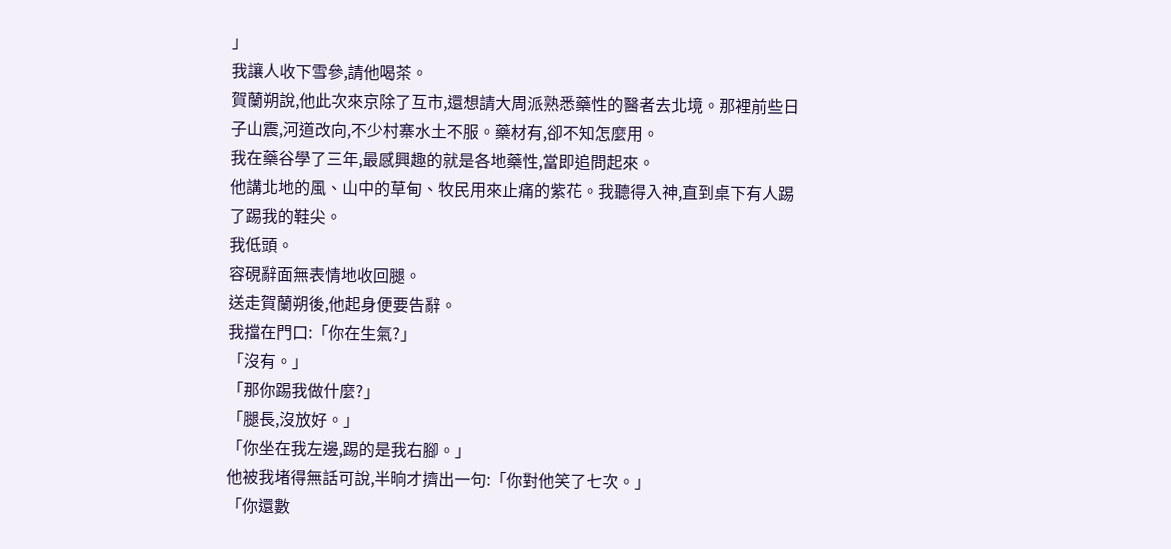」
我讓人收下雪參,請他喝茶。
賀蘭朔說,他此次來京除了互市,還想請大周派熟悉藥性的醫者去北境。那裡前些日子山震,河道改向,不少村寨水土不服。藥材有,卻不知怎麼用。
我在藥谷學了三年,最感興趣的就是各地藥性,當即追問起來。
他講北地的風、山中的草甸、牧民用來止痛的紫花。我聽得入神,直到桌下有人踢了踢我的鞋尖。
我低頭。
容硯辭面無表情地收回腿。
送走賀蘭朔後,他起身便要告辭。
我擋在門口:「你在生氣?」
「沒有。」
「那你踢我做什麼?」
「腿長,沒放好。」
「你坐在我左邊,踢的是我右腳。」
他被我堵得無話可說,半晌才擠出一句:「你對他笑了七次。」
「你還數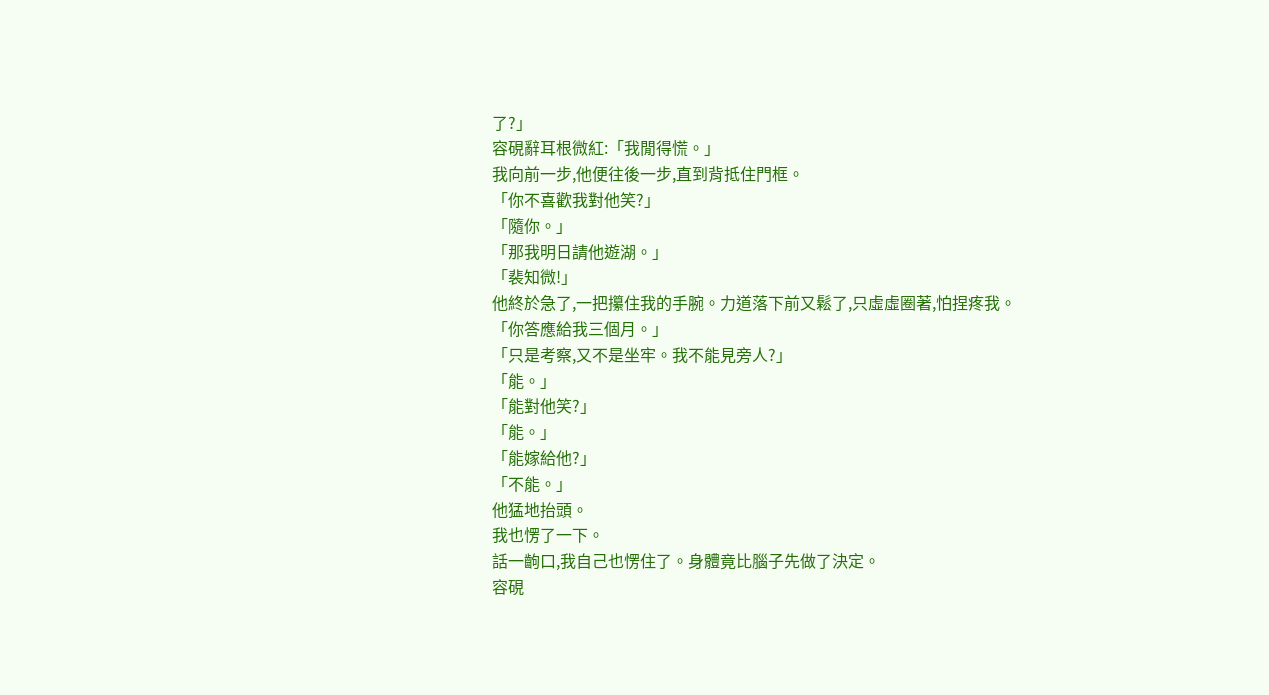了?」
容硯辭耳根微紅:「我閒得慌。」
我向前一步,他便往後一步,直到背抵住門框。
「你不喜歡我對他笑?」
「隨你。」
「那我明日請他遊湖。」
「裴知微!」
他終於急了,一把攥住我的手腕。力道落下前又鬆了,只虛虛圈著,怕捏疼我。
「你答應給我三個月。」
「只是考察,又不是坐牢。我不能見旁人?」
「能。」
「能對他笑?」
「能。」
「能嫁給他?」
「不能。」
他猛地抬頭。
我也愣了一下。
話一齣口,我自己也愣住了。身體竟比腦子先做了決定。
容硯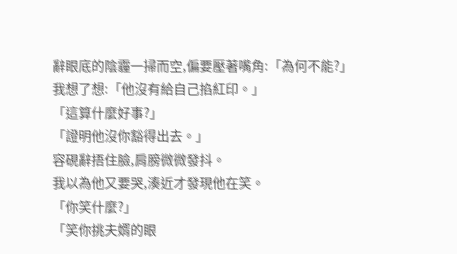辭眼底的陰霾一掃而空,偏要壓著嘴角:「為何不能?」
我想了想:「他沒有給自己掐紅印。」
「這算什麼好事?」
「證明他沒你豁得出去。」
容硯辭捂住臉,肩膀微微發抖。
我以為他又要哭,湊近才發現他在笑。
「你笑什麼?」
「笑你挑夫婿的眼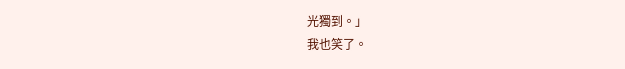光獨到。」
我也笑了。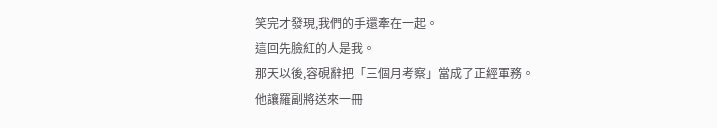笑完才發現,我們的手還牽在一起。
這回先臉紅的人是我。
那天以後,容硯辭把「三個月考察」當成了正經軍務。
他讓羅副將送來一冊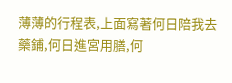薄薄的行程表,上面寫著何日陪我去藥鋪,何日進宮用膳,何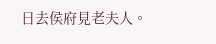日去侯府見老夫人。